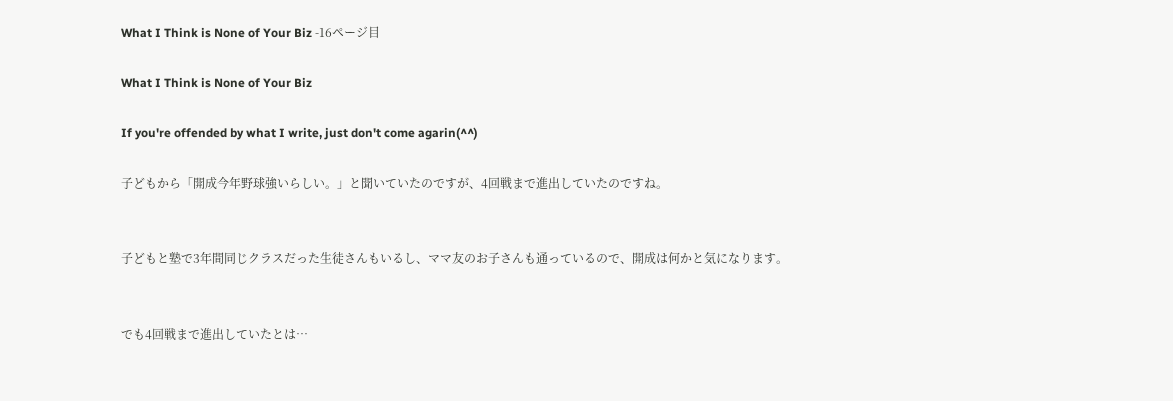What I Think is None of Your Biz -16ページ目

What I Think is None of Your Biz

If you're offended by what I write, just don't come agarin(^^)

子どもから「開成今年野球強いらしい。」と聞いていたのですが、4回戦まで進出していたのですね。


子どもと塾で3年間同じクラスだった生徒さんもいるし、ママ友のお子さんも通っているので、開成は何かと気になります。


でも4回戦まで進出していたとは…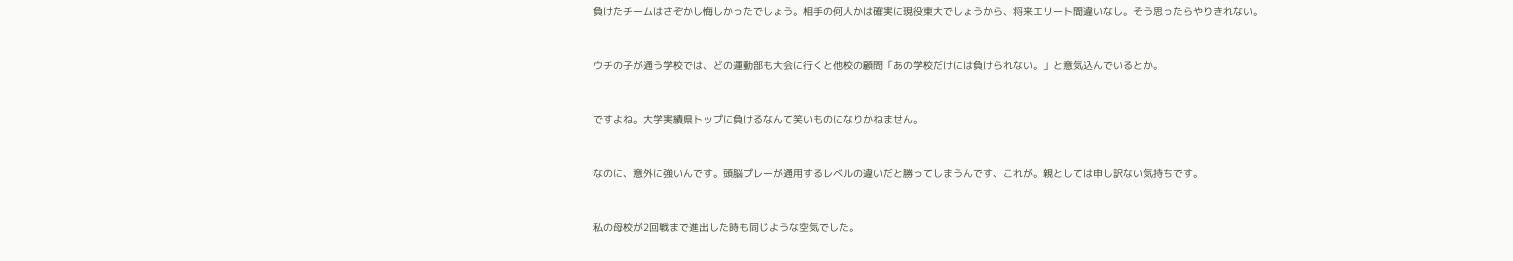負けたチームはさぞかし悔しかったでしょう。相手の何人かは確実に現役東大でしょうから、将来エリート間違いなし。そう思ったらやりきれない。


ウチの子が通う学校では、どの運動部も大会に行くと他校の顧問「あの学校だけには負けられない。」と意気込んでいるとか。


ですよね。大学実績県トップに負けるなんて笑いものになりかねません。


なのに、意外に強いんです。頭脳プレーが通用するレベルの違いだと勝ってしまうんです、これが。親としては申し訳ない気持ちです。


私の母校が2回戦まで進出した時も同じような空気でした。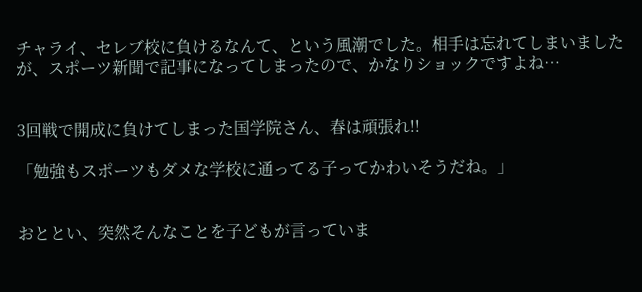チャライ、セレブ校に負けるなんて、という風潮でした。相手は忘れてしまいましたが、スポーツ新聞で記事になってしまったので、かなりショックですよね…


3回戦で開成に負けてしまった国学院さん、春は頑張れ!!

「勉強もスポーツもダメな学校に通ってる子ってかわいそうだね。」


おととい、突然そんなことを子どもが言っていま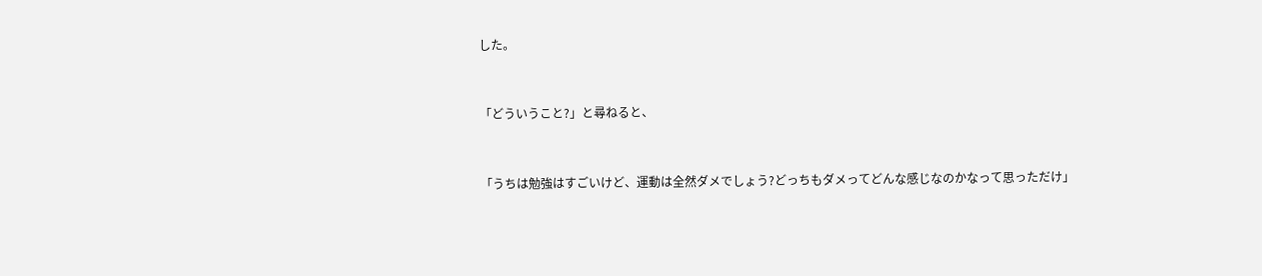した。


「どういうこと?」と尋ねると、


「うちは勉強はすごいけど、運動は全然ダメでしょう?どっちもダメってどんな感じなのかなって思っただけ」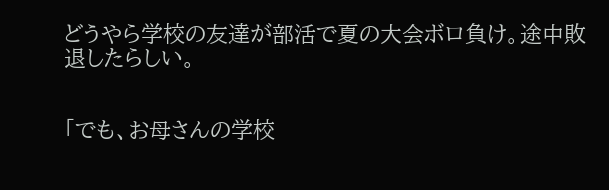どうやら学校の友達が部活で夏の大会ボロ負け。途中敗退したらしい。


「でも、お母さんの学校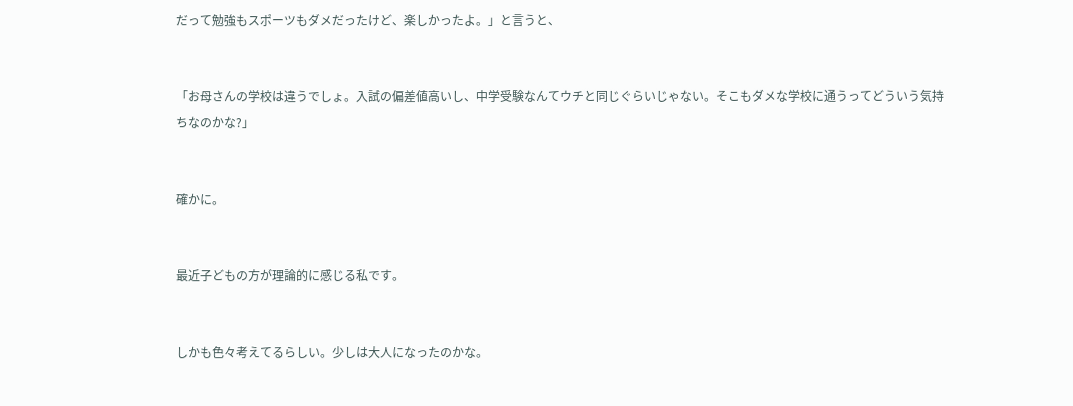だって勉強もスポーツもダメだったけど、楽しかったよ。」と言うと、


「お母さんの学校は違うでしょ。入試の偏差値高いし、中学受験なんてウチと同じぐらいじゃない。そこもダメな学校に通うってどういう気持ちなのかな?」


確かに。


最近子どもの方が理論的に感じる私です。


しかも色々考えてるらしい。少しは大人になったのかな。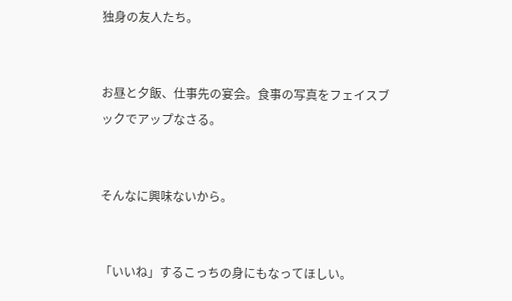独身の友人たち。


お昼と夕飯、仕事先の宴会。食事の写真をフェイスブックでアップなさる。


そんなに興味ないから。


「いいね」するこっちの身にもなってほしい。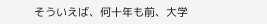そういえば、何十年も前、大学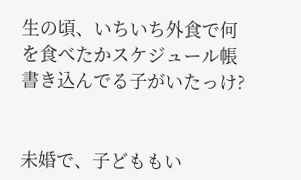生の頃、いちいち外食で何を食べたかスケジュール帳書き込んでる子がいたっけ?


未婚で、子どももい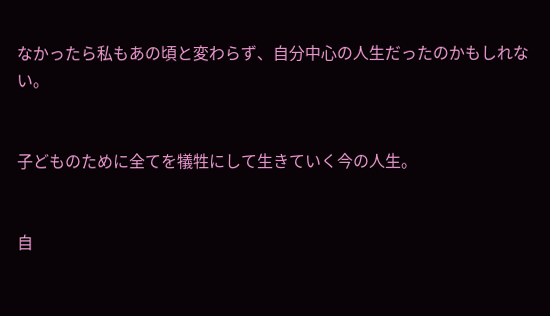なかったら私もあの頃と変わらず、自分中心の人生だったのかもしれない。


子どものために全てを犠牲にして生きていく今の人生。


自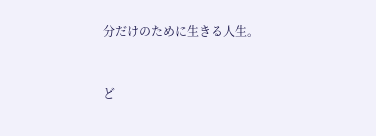分だけのために生きる人生。


ど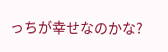っちが幸せなのかな?